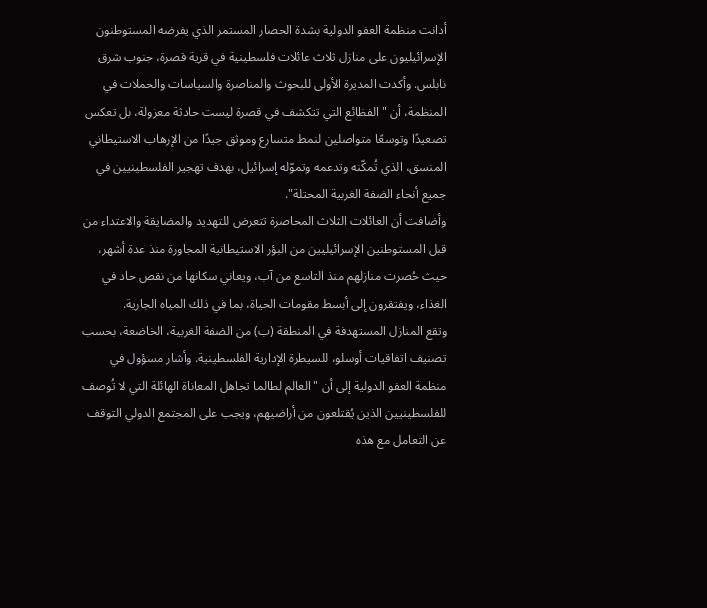أدانت منظمة العفو الدولية بشدة الحصار المستمر الذي يفرضه المستوطنون الإسرائيليون على منازل ثلاث عائلات فلسطينية في قرية قصرة، جنوب شرق نابلس. وأكدت المديرة الأولى للبحوث والمناصرة والسياسات والحملات في المنظمة، أن "الفظائع التي تتكشف في قصرة ليست حادثة معزولة، بل تعكس تصعيدًا وتوسعًا متواصلين لنمط متسارع وموثق جيدًا من الإرهاب الاستيطاني المنسق، الذي تُمكّنه وتدعمه وتموّله إسرائيل، بهدف تهجير الفلسطينيين في جميع أنحاء الضفة الغربية المحتلة".
وأضافت أن العائلات الثلاث المحاصرة تتعرض للتهديد والمضايقة والاعتداء من قبل المستوطنين الإسرائيليين من البؤر الاستيطانية المجاورة منذ عدة أشهر، حيث حُصرت منازلهم منذ التاسع من آب، ويعاني سكانها من نقص حاد في الغذاء، ويفتقرون إلى أبسط مقومات الحياة، بما في ذلك المياه الجارية.
وتقع المنازل المستهدفة في المنطقة (ب) من الضفة الغربية، الخاضعة، بحسب تصنيف اتفاقيات أوسلو، للسيطرة الإدارية الفلسطينية. وأشار مسؤول في منظمة العفو الدولية إلى أن "العالم لطالما تجاهل المعاناة الهائلة التي لا تُوصف للفلسطينيين الذين يُقتلعون من أراضيهم، ويجب على المجتمع الدولي التوقف عن التعامل مع هذه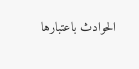الحوادث باعتبارها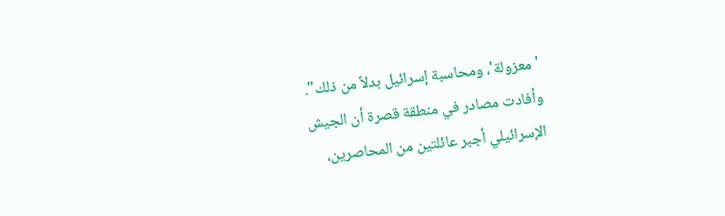'معزولة'، ومحاسبة إسرائيل بدلاً من ذلك".
وأفادت مصادر في منطقة قصرة أن الجيش الإسرائيلي أجبر عائلتين من المحاصرين،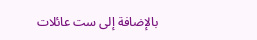بالإضافة إلى ست عائلات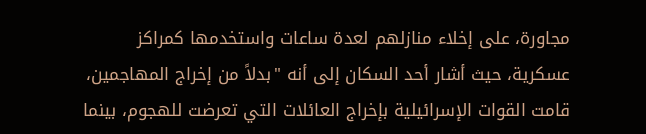مجاورة، على إخلاء منازلهم لعدة ساعات واستخدمها كمراكز عسكرية، حيث أشار أحد السكان إلى أنه "بدلاً من إخراج المهاجمين، قامت القوات الإسرائيلية بإخراج العائلات التي تعرضت للهجوم، بينما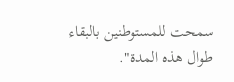سمحت للمستوطنين بالبقاء طوال هذه المدة".